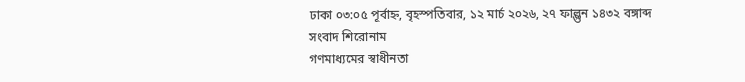ঢাকা ০৩:০৫ পূর্বাহ্ন, বৃহস্পতিবার, ১২ মার্চ ২০২৬, ২৭ ফাল্গুন ১৪৩২ বঙ্গাব্দ
সংবাদ শিরোনাম
গণমাধ্যমের স্বাধীনতা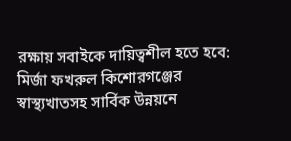রক্ষায় সবাইকে দায়িত্বশীল হতে হবে: মির্জা ফখরুল কিশোরগঞ্জের স্বাস্থ্যখাতসহ সার্বিক উন্নয়নে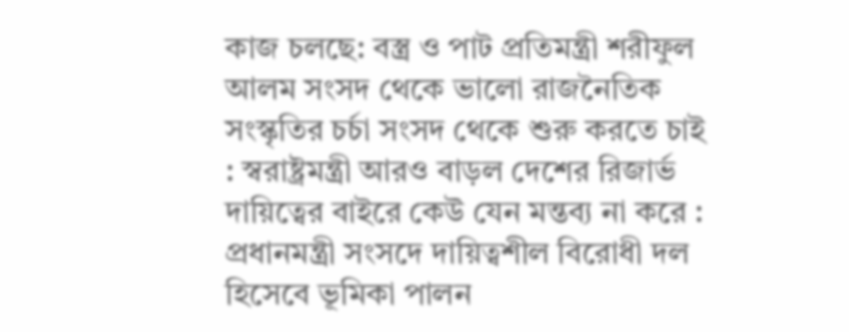কাজ চলছে: বস্ত্র ও পাট প্রতিমন্ত্রী শরীফুল আলম সংসদ থেকে ভালো রাজনৈতিক সংস্কৃতির চর্চা সংসদ থেকে শুরু করতে চাই : স্বরাষ্ট্রমন্ত্রী আরও বাড়ল দেশের রিজার্ভ দায়িত্বের বাইরে কেউ যেন মন্তব্য না করে : প্রধানমন্ত্রী সংসদে দায়িত্বশীল বিরোধী দল হিসেবে ভূমিকা পালন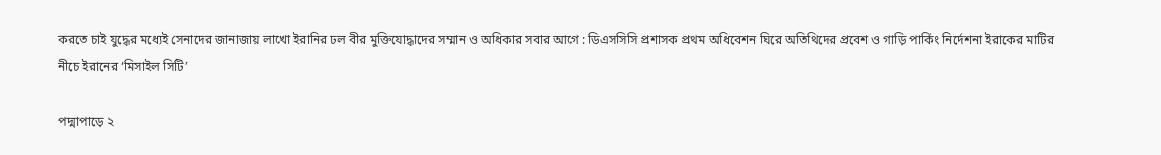করতে চাই যুদ্ধের মধ্যেই সেনাদের জানাজায় লাখো ইরানির ঢল বীর মুক্তিযোদ্ধাদের সম্মান ও অধিকার সবার আগে : ডিএসসিসি প্রশাসক প্রথম অধিবেশন ঘিরে অতিথিদের প্রবেশ ও গাড়ি পার্কিং নির্দেশনা ইরাকের মাটির নীচে ইরানের ‘মিসাইল সিটি’

পদ্মাপাড়ে ২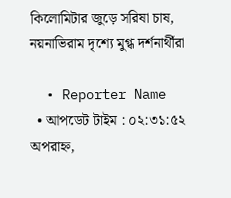কিলোমিটার জুড়ে সরিষা চাষ, নয়নাভিরাম দৃশ্যে মুগ্ধ দর্শনার্থীরা

  • Reporter Name
  • আপডেট টাইম : ০২:৩১:৫২ অপরাহ্ন,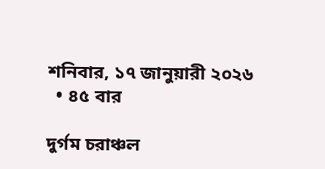শনিবার, ১৭ জানুয়ারী ২০২৬
  • ৪৫ বার

দুর্গম চরাঞ্চল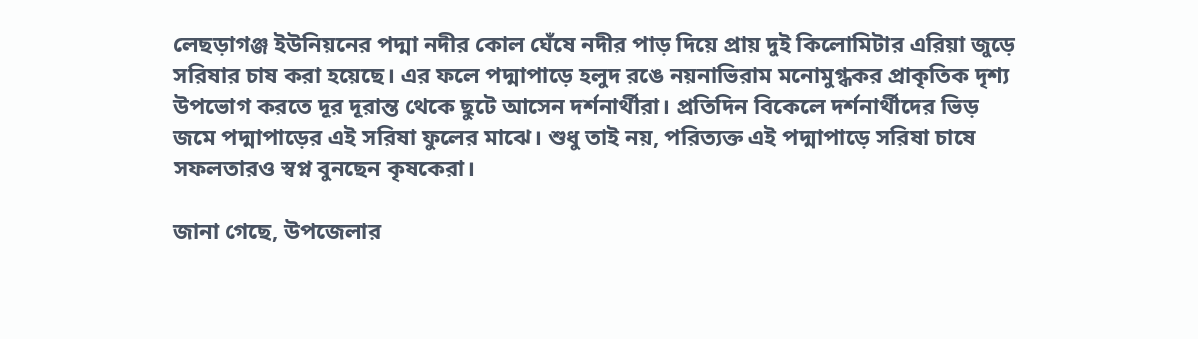লেছড়াগঞ্জ ইউনিয়নের পদ্মা নদীর কোল ঘেঁষে নদীর পাড় দিয়ে প্রায় দুই কিলোমিটার এরিয়া জুড়ে সরিষার চাষ করা হয়েছে। এর ফলে পদ্মাপাড়ে হলুদ রঙে নয়নাভিরাম মনোমুগ্ধকর প্রাকৃতিক দৃশ্য উপভোগ করতে দূর দূরান্ত থেকে ছুটে আসেন দর্শনার্থীরা। প্রতিদিন বিকেলে দর্শনার্থীদের ভিড় জমে পদ্মাপাড়ের এই সরিষা ফুলের মাঝে। শুধু তাই নয়, পরিত্যক্ত এই পদ্মাপাড়ে সরিষা চাষে সফলতারও স্বপ্ন বুনছেন কৃষকেরা।

জানা গেছে, উপজেলার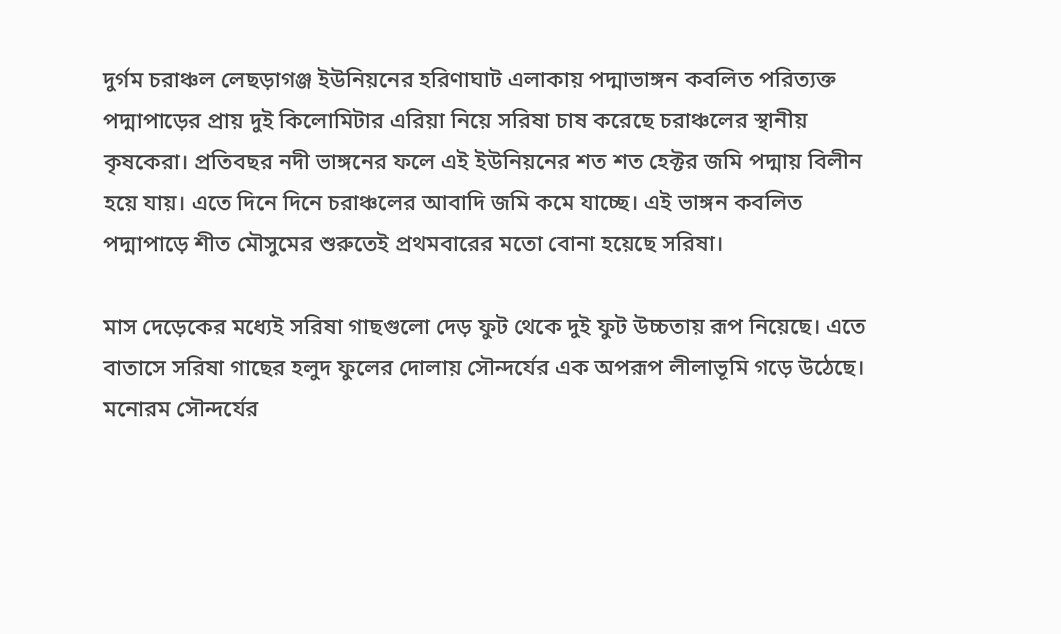দুর্গম চরাঞ্চল লেছড়াগঞ্জ ইউনিয়নের হরিণাঘাট এলাকায় পদ্মাভাঙ্গন কবলিত পরিত্যক্ত পদ্মাপাড়ের প্রায় দুই কিলোমিটার এরিয়া নিয়ে সরিষা চাষ করেছে চরাঞ্চলের স্থানীয় কৃষকেরা। প্রতিবছর নদী ভাঙ্গনের ফলে এই ইউনিয়নের শত শত হেক্টর জমি পদ্মায় বিলীন হয়ে যায়। এতে দিনে দিনে চরাঞ্চলের আবাদি জমি কমে যাচ্ছে। এই ভাঙ্গন কবলিত পদ্মাপাড়ে শীত মৌসুমের শুরুতেই প্রথমবারের মতো বোনা হয়েছে সরিষা।

মাস দেড়েকের মধ্যেই সরিষা গাছগুলো দেড় ফুট থেকে দুই ফুট উচ্চতায় রূপ নিয়েছে। এতে বাতাসে সরিষা গাছের হলুদ ফুলের দোলায় সৌন্দর্যের এক অপরূপ লীলাভূমি গড়ে উঠেছে। মনোরম সৌন্দর্যের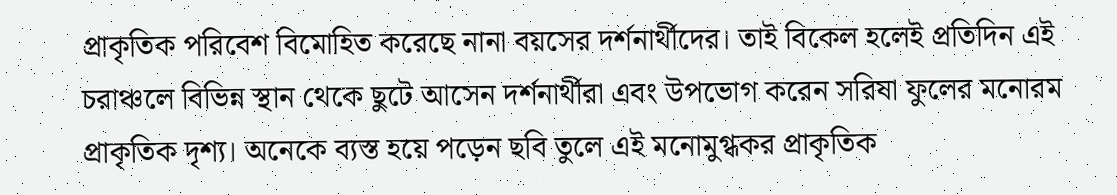প্রাকৃতিক পরিবেশ বিমোহিত করেছে নানা বয়সের দর্শনার্থীদের। তাই বিকেল হলেই প্রতিদিন এই চরাঞ্চলে বিভিন্ন স্থান থেকে ছুটে আসেন দর্শনার্থীরা এবং উপভোগ করেন সরিষা ফুলের মনোরম প্রাকৃতিক দৃশ্য। অনেকে ব্যস্ত হয়ে পড়েন ছবি তুলে এই মনোমুগ্ধকর প্রাকৃতিক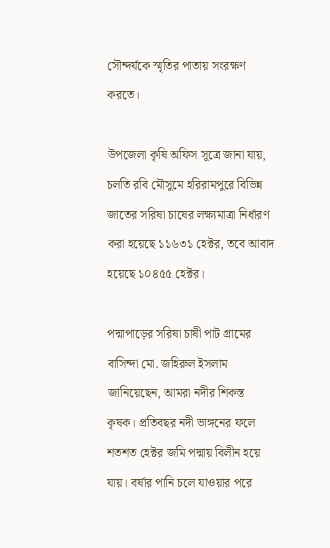সৌন্দর্যকে স্মৃতির পাতায় সংরক্ষণ করতে।

উপজেলা কৃষি অফিস সূত্রে জানা যায়, চলতি রবি মৌসুমে হরিরামপুরে বিভিন্ন জাতের সরিষা চাষের লক্ষ্যমাত্রা নির্ধারণ করা হয়েছে ১১৬৩১ হেক্টর, তবে আবাদ হয়েছে ১০৪৫৫ হেক্টর।

পদ্মাপাড়ের সরিষা চাষী পাট গ্রামের বাসিন্দা মো. জহিরুল ইসলাম জানিয়েছেন, আমরা নদীর শিকস্ত কৃষক। প্রতিবছর নদী ভাঙ্গনের ফলে শতশত হেক্টর জমি পদ্মায় বিলীন হয়ে যায়। বর্ষার পানি চলে যাওয়ার পরে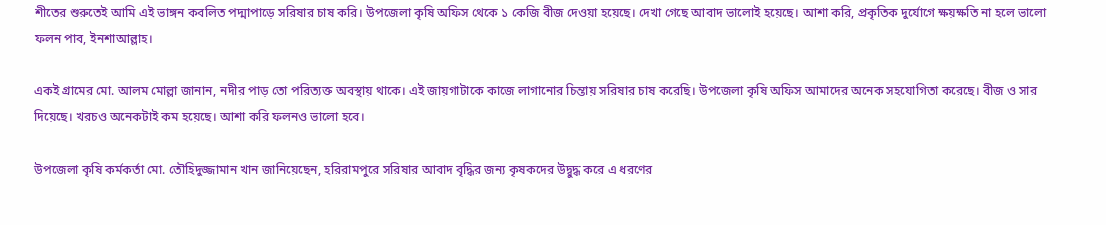শীতের শুরুতেই আমি এই ভাঙ্গন কবলিত পদ্মাপাড়ে সরিষার চাষ করি। উপজেলা কৃষি অফিস থেকে ১ কেজি বীজ দেওয়া হয়েছে। দেখা গেছে আবাদ ভালোই হয়েছে। আশা করি, প্রকৃতিক দুর্যোগে ক্ষয়ক্ষতি না হলে ভালো ফলন পাব, ইনশাআল্লাহ।

একই গ্রামের মো. আলম মোল্লা জানান, নদীর পাড় তো পরিত্যক্ত অবস্থায় থাকে। এই জায়গাটাকে কাজে লাগানোর চিন্তায় সরিষার চাষ করেছি। উপজেলা কৃষি অফিস আমাদের অনেক সহযোগিতা করেছে। বীজ ও সার দিয়েছে। খরচও অনেকটাই কম হয়েছে। আশা করি ফলনও ভালো হবে।

উপজেলা কৃষি কর্মকর্তা মো. তৌহিদুজ্জামান খান জানিয়েছেন, হরিরামপুরে সরিষার আবাদ বৃদ্ধির জন্য কৃষকদের উদ্বুদ্ধ করে এ ধরণের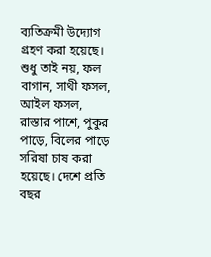ব্যতিক্রমী উদ্যোগ গ্রহণ করা হয়েছে। শুধু তাই নয়, ফল বাগান, সাথী ফসল, আইল ফসল, রাস্তার পাশে, পুকুর পাড়ে, বিলের পাড়ে সরিষা চাষ করা হয়েছে। দেশে প্রতি বছর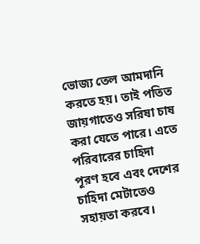ভোজ্য তেল আমদানি করতে হয়। তাই পতিত জায়গাতেও সরিষা চাষ করা যেতে পারে। এতে পরিবারের চাহিদা পূরণ হবে এবং দেশের চাহিদা মেটাতেও সহায়তা করবে।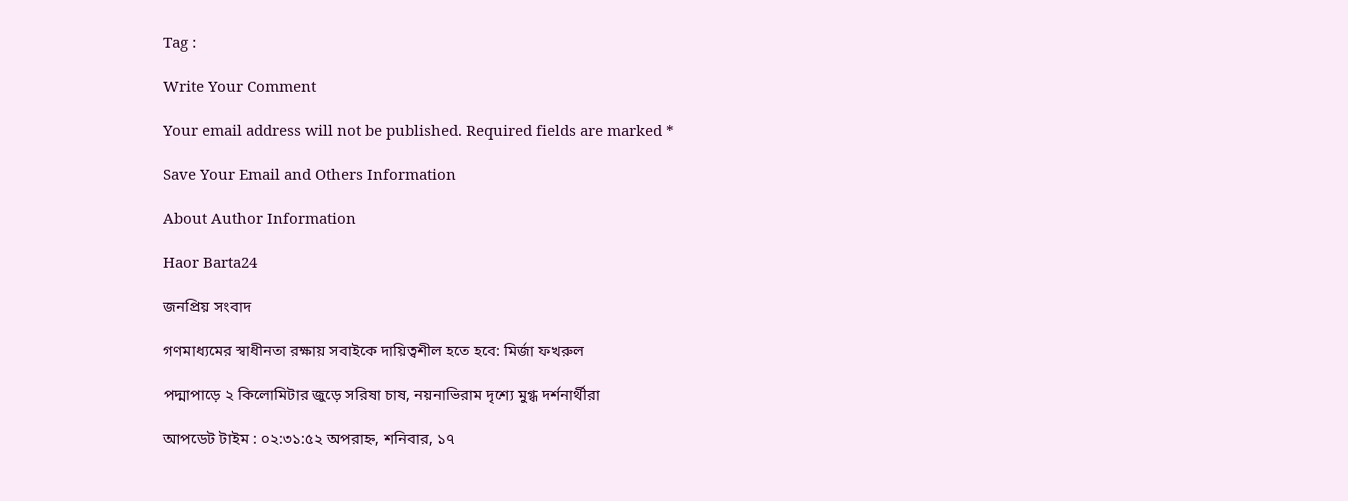Tag :

Write Your Comment

Your email address will not be published. Required fields are marked *

Save Your Email and Others Information

About Author Information

Haor Barta24

জনপ্রিয় সংবাদ

গণমাধ্যমের স্বাধীনতা রক্ষায় সবাইকে দায়িত্বশীল হতে হবে: মির্জা ফখরুল

পদ্মাপাড়ে ২ কিলোমিটার জুড়ে সরিষা চাষ, নয়নাভিরাম দৃশ্যে মুগ্ধ দর্শনার্থীরা

আপডেট টাইম : ০২:৩১:৫২ অপরাহ্ন, শনিবার, ১৭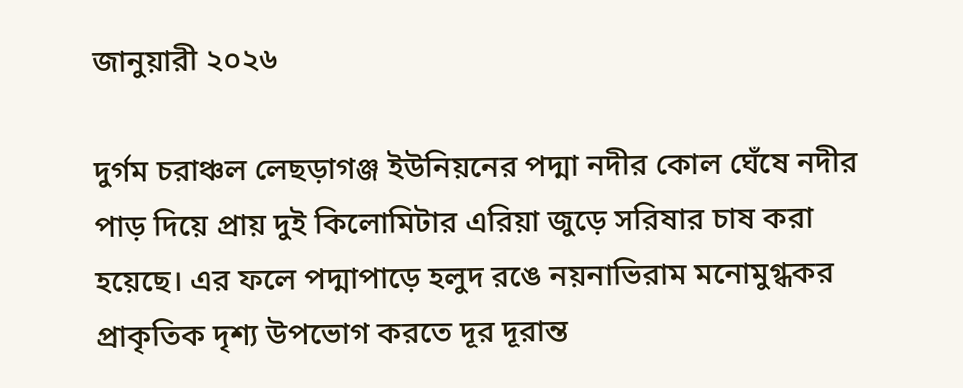জানুয়ারী ২০২৬

দুর্গম চরাঞ্চল লেছড়াগঞ্জ ইউনিয়নের পদ্মা নদীর কোল ঘেঁষে নদীর পাড় দিয়ে প্রায় দুই কিলোমিটার এরিয়া জুড়ে সরিষার চাষ করা হয়েছে। এর ফলে পদ্মাপাড়ে হলুদ রঙে নয়নাভিরাম মনোমুগ্ধকর প্রাকৃতিক দৃশ্য উপভোগ করতে দূর দূরান্ত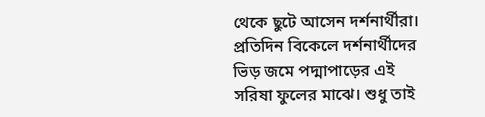থেকে ছুটে আসেন দর্শনার্থীরা। প্রতিদিন বিকেলে দর্শনার্থীদের ভিড় জমে পদ্মাপাড়ের এই সরিষা ফুলের মাঝে। শুধু তাই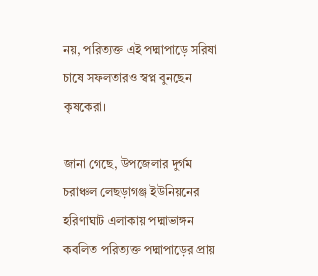নয়, পরিত্যক্ত এই পদ্মাপাড়ে সরিষা চাষে সফলতারও স্বপ্ন বুনছেন কৃষকেরা।

জানা গেছে, উপজেলার দুর্গম চরাঞ্চল লেছড়াগঞ্জ ইউনিয়নের হরিণাঘাট এলাকায় পদ্মাভাঙ্গন কবলিত পরিত্যক্ত পদ্মাপাড়ের প্রায়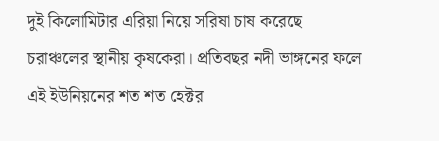দুই কিলোমিটার এরিয়া নিয়ে সরিষা চাষ করেছে চরাঞ্চলের স্থানীয় কৃষকেরা। প্রতিবছর নদী ভাঙ্গনের ফলে এই ইউনিয়নের শত শত হেক্টর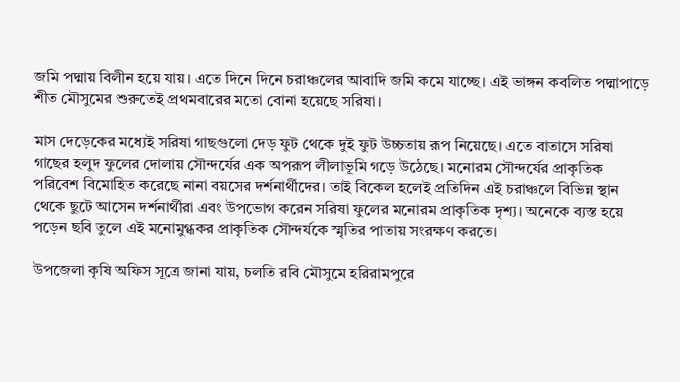জমি পদ্মায় বিলীন হয়ে যায়। এতে দিনে দিনে চরাঞ্চলের আবাদি জমি কমে যাচ্ছে। এই ভাঙ্গন কবলিত পদ্মাপাড়ে শীত মৌসুমের শুরুতেই প্রথমবারের মতো বোনা হয়েছে সরিষা।

মাস দেড়েকের মধ্যেই সরিষা গাছগুলো দেড় ফুট থেকে দুই ফুট উচ্চতায় রূপ নিয়েছে। এতে বাতাসে সরিষা গাছের হলুদ ফুলের দোলায় সৌন্দর্যের এক অপরূপ লীলাভূমি গড়ে উঠেছে। মনোরম সৌন্দর্যের প্রাকৃতিক পরিবেশ বিমোহিত করেছে নানা বয়সের দর্শনার্থীদের। তাই বিকেল হলেই প্রতিদিন এই চরাঞ্চলে বিভিন্ন স্থান থেকে ছুটে আসেন দর্শনার্থীরা এবং উপভোগ করেন সরিষা ফুলের মনোরম প্রাকৃতিক দৃশ্য। অনেকে ব্যস্ত হয়ে পড়েন ছবি তুলে এই মনোমুগ্ধকর প্রাকৃতিক সৌন্দর্যকে স্মৃতির পাতায় সংরক্ষণ করতে।

উপজেলা কৃষি অফিস সূত্রে জানা যায়, চলতি রবি মৌসুমে হরিরামপুরে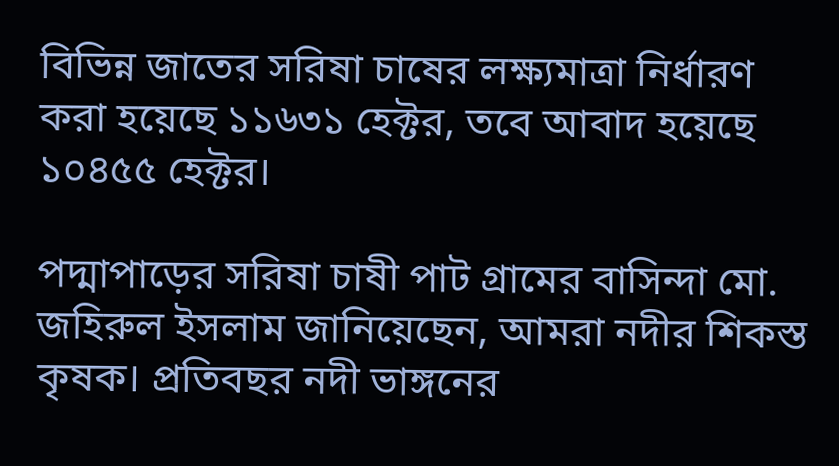বিভিন্ন জাতের সরিষা চাষের লক্ষ্যমাত্রা নির্ধারণ করা হয়েছে ১১৬৩১ হেক্টর, তবে আবাদ হয়েছে ১০৪৫৫ হেক্টর।

পদ্মাপাড়ের সরিষা চাষী পাট গ্রামের বাসিন্দা মো. জহিরুল ইসলাম জানিয়েছেন, আমরা নদীর শিকস্ত কৃষক। প্রতিবছর নদী ভাঙ্গনের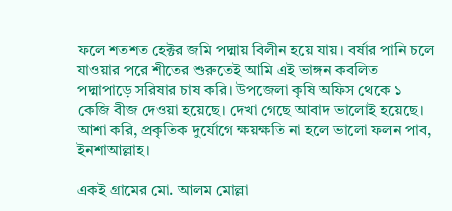ফলে শতশত হেক্টর জমি পদ্মায় বিলীন হয়ে যায়। বর্ষার পানি চলে যাওয়ার পরে শীতের শুরুতেই আমি এই ভাঙ্গন কবলিত পদ্মাপাড়ে সরিষার চাষ করি। উপজেলা কৃষি অফিস থেকে ১ কেজি বীজ দেওয়া হয়েছে। দেখা গেছে আবাদ ভালোই হয়েছে। আশা করি, প্রকৃতিক দুর্যোগে ক্ষয়ক্ষতি না হলে ভালো ফলন পাব, ইনশাআল্লাহ।

একই গ্রামের মো. আলম মোল্লা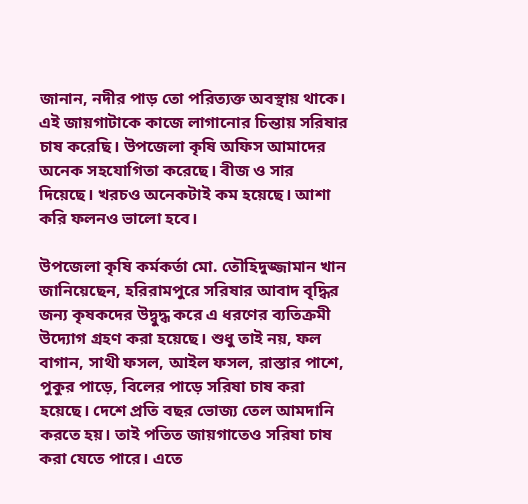জানান, নদীর পাড় তো পরিত্যক্ত অবস্থায় থাকে। এই জায়গাটাকে কাজে লাগানোর চিন্তায় সরিষার চাষ করেছি। উপজেলা কৃষি অফিস আমাদের অনেক সহযোগিতা করেছে। বীজ ও সার দিয়েছে। খরচও অনেকটাই কম হয়েছে। আশা করি ফলনও ভালো হবে।

উপজেলা কৃষি কর্মকর্তা মো. তৌহিদুজ্জামান খান জানিয়েছেন, হরিরামপুরে সরিষার আবাদ বৃদ্ধির জন্য কৃষকদের উদ্বুদ্ধ করে এ ধরণের ব্যতিক্রমী উদ্যোগ গ্রহণ করা হয়েছে। শুধু তাই নয়, ফল বাগান, সাথী ফসল, আইল ফসল, রাস্তার পাশে, পুকুর পাড়ে, বিলের পাড়ে সরিষা চাষ করা হয়েছে। দেশে প্রতি বছর ভোজ্য তেল আমদানি করতে হয়। তাই পতিত জায়গাতেও সরিষা চাষ করা যেতে পারে। এতে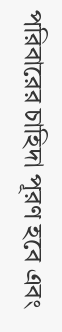পরিবারের চাহিদা পূরণ হবে এবং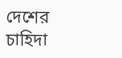দেশের চাহিদা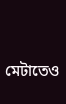মেটাতেও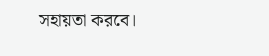সহায়তা করবে।